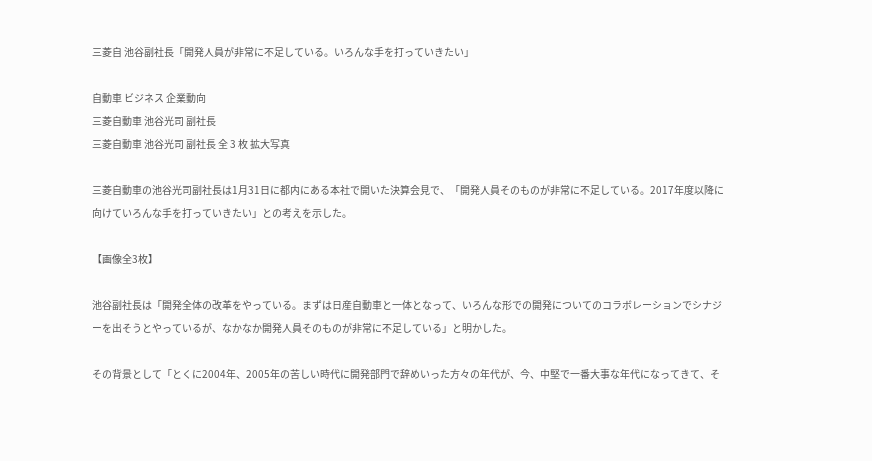三菱自 池谷副社長「開発人員が非常に不足している。いろんな手を打っていきたい」

自動車 ビジネス 企業動向
三菱自動車 池谷光司 副社長
三菱自動車 池谷光司 副社長 全 3 枚 拡大写真

三菱自動車の池谷光司副社長は1月31日に都内にある本社で開いた決算会見で、「開発人員そのものが非常に不足している。2017年度以降に向けていろんな手を打っていきたい」との考えを示した。

【画像全3枚】

池谷副社長は「開発全体の改革をやっている。まずは日産自動車と一体となって、いろんな形での開発についてのコラボレーションでシナジーを出そうとやっているが、なかなか開発人員そのものが非常に不足している」と明かした。

その背景として「とくに2004年、2005年の苦しい時代に開発部門で辞めいった方々の年代が、今、中堅で一番大事な年代になってきて、そ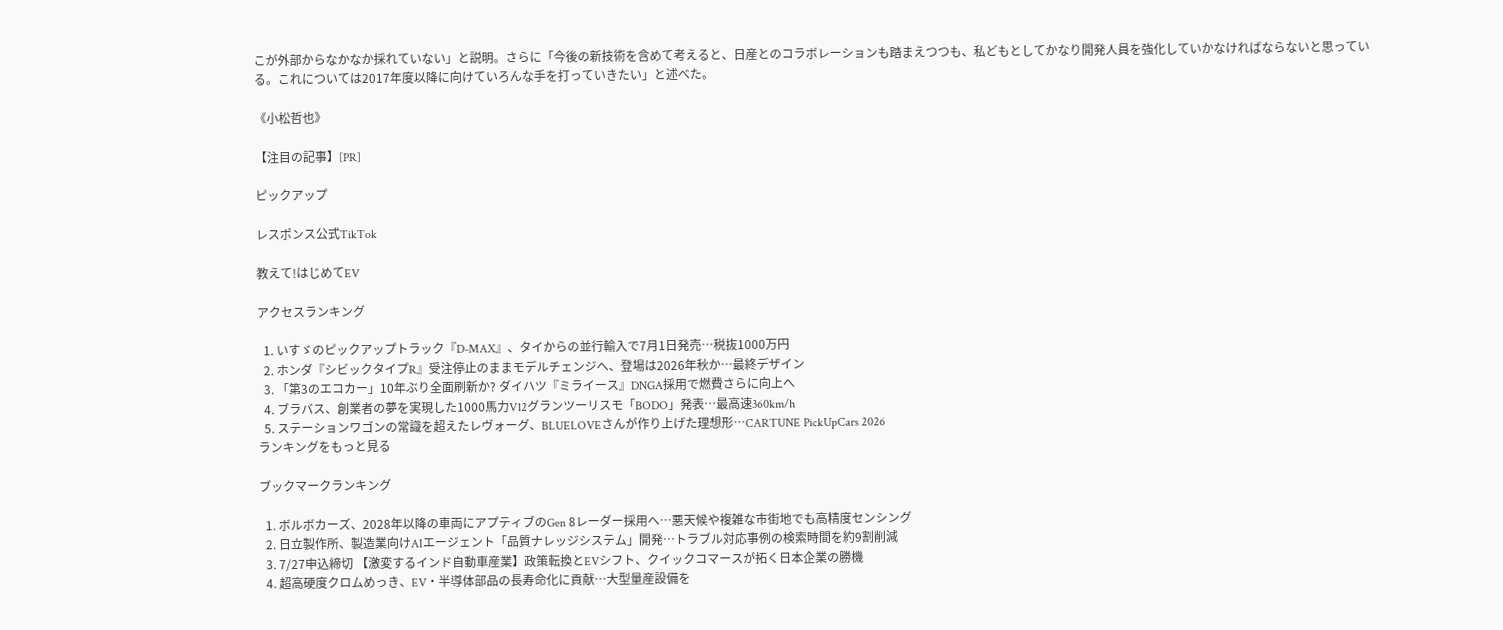こが外部からなかなか採れていない」と説明。さらに「今後の新技術を含めて考えると、日産とのコラボレーションも踏まえつつも、私どもとしてかなり開発人員を強化していかなければならないと思っている。これについては2017年度以降に向けていろんな手を打っていきたい」と述べた。

《小松哲也》

【注目の記事】[PR]

ピックアップ

レスポンス公式TikTok

教えて!はじめてEV

アクセスランキング

  1. いすゞのピックアップトラック『D-MAX』、タイからの並行輸入で7月1日発売…税抜1000万円
  2. ホンダ『シビックタイプR』受注停止のままモデルチェンジへ、登場は2026年秋か…最終デザイン
  3. 「第3のエコカー」10年ぶり全面刷新か? ダイハツ『ミライース』DNGA採用で燃費さらに向上へ
  4. ブラバス、創業者の夢を実現した1000馬力V12グランツーリスモ「BODO」発表…最高速360km/h
  5. ステーションワゴンの常識を超えたレヴォーグ、BLUELOVEさんが作り上げた理想形…CARTUNE PickUpCars 2026
ランキングをもっと見る

ブックマークランキング

  1. ボルボカーズ、2028年以降の車両にアプティブのGen 8レーダー採用へ…悪天候や複雑な市街地でも高精度センシング
  2. 日立製作所、製造業向けAIエージェント「品質ナレッジシステム」開発…トラブル対応事例の検索時間を約9割削減
  3. 7/27申込締切 【激変するインド自動車産業】政策転換とEVシフト、クイックコマースが拓く日本企業の勝機
  4. 超高硬度クロムめっき、EV・半導体部品の長寿命化に貢献…大型量産設備を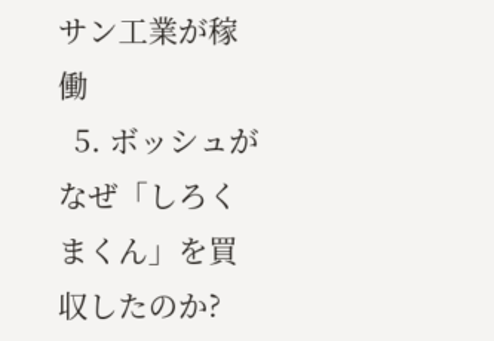サン工業が稼働
  5. ボッシュがなぜ「しろくまくん」を買収したのか?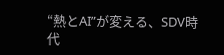“熱とAI”が変える、SDV時代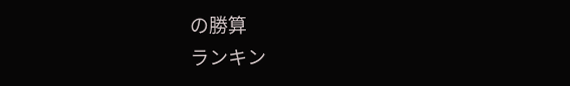の勝算
ランキン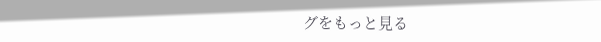グをもっと見る